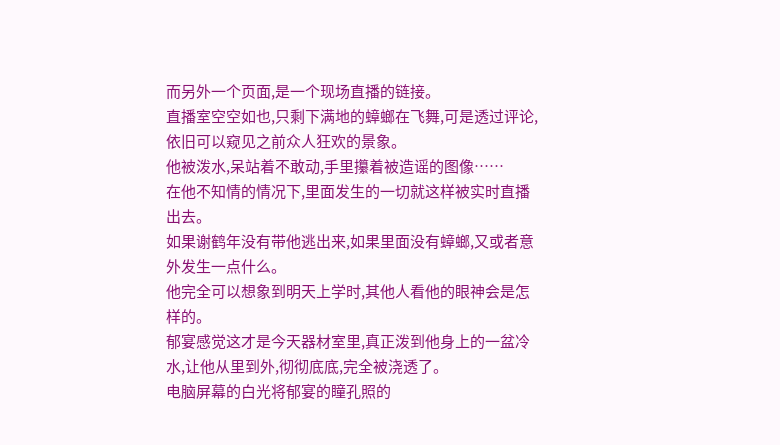而另外一个页面,是一个现场直播的链接。
直播室空空如也,只剩下满地的蟑螂在飞舞,可是透过评论,依旧可以窥见之前众人狂欢的景象。
他被泼水,呆站着不敢动,手里攥着被造谣的图像……
在他不知情的情况下,里面发生的一切就这样被实时直播出去。
如果谢鹤年没有带他逃出来,如果里面没有蟑螂,又或者意外发生一点什么。
他完全可以想象到明天上学时,其他人看他的眼神会是怎样的。
郁宴感觉这才是今天器材室里,真正泼到他身上的一盆冷水,让他从里到外,彻彻底底,完全被浇透了。
电脑屏幕的白光将郁宴的瞳孔照的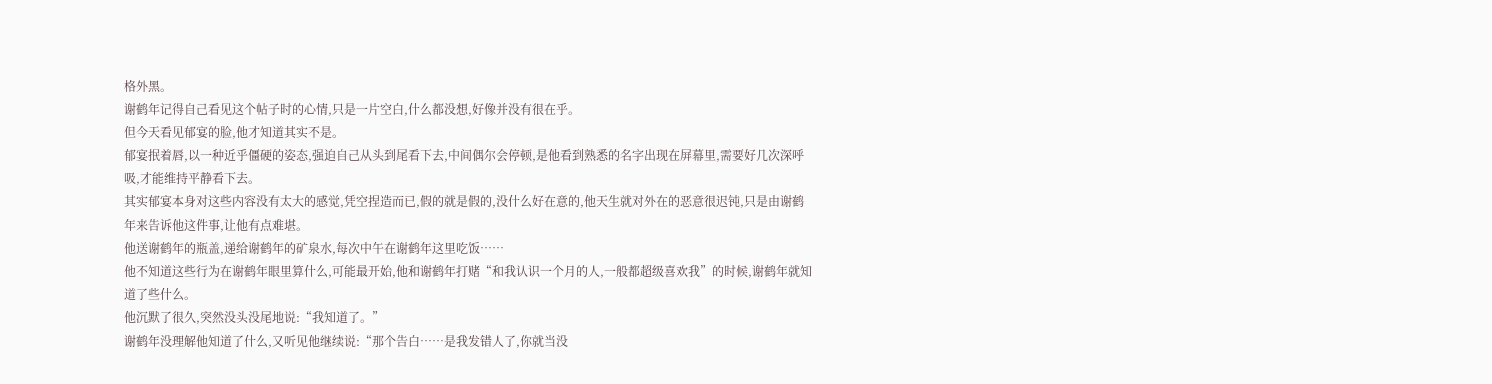格外黑。
谢鹤年记得自己看见这个帖子时的心情,只是一片空白,什么都没想,好像并没有很在乎。
但今天看见郁宴的脸,他才知道其实不是。
郁宴抿着唇,以一种近乎僵硬的姿态,强迫自己从头到尾看下去,中间偶尔会停顿,是他看到熟悉的名字出现在屏幕里,需要好几次深呼吸,才能维持平静看下去。
其实郁宴本身对这些内容没有太大的感觉,凭空捏造而已,假的就是假的,没什么好在意的,他天生就对外在的恶意很迟钝,只是由谢鹤年来告诉他这件事,让他有点难堪。
他送谢鹤年的瓶盖,递给谢鹤年的矿泉水,每次中午在谢鹤年这里吃饭……
他不知道这些行为在谢鹤年眼里算什么,可能最开始,他和谢鹤年打赌“和我认识一个月的人,一般都超级喜欢我”的时候,谢鹤年就知道了些什么。
他沉默了很久,突然没头没尾地说:“我知道了。”
谢鹤年没理解他知道了什么,又听见他继续说:“那个告白……是我发错人了,你就当没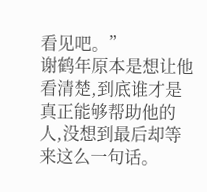看见吧。”
谢鹤年原本是想让他看清楚,到底谁才是真正能够帮助他的人,没想到最后却等来这么一句话。